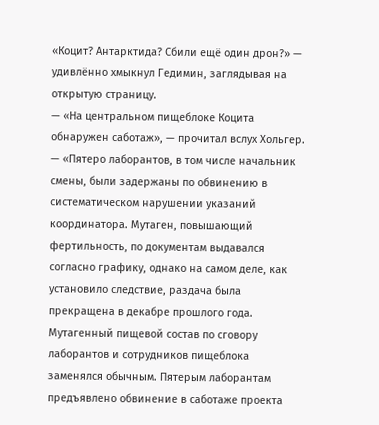«Коцит? Антарктида? Сбили ещё один дрон?» — удивлённо хмыкнул Гедимин, заглядывая на открытую страницу.
— «На центральном пищеблоке Коцита обнаружен саботаж», — прочитал вслух Хольгер. — «Пятеро лаборантов, в том числе начальник смены, были задержаны по обвинению в систематическом нарушении указаний координатора. Мутаген, повышающий фертильность, по документам выдавался согласно графику, однако на самом деле, как установило следствие, раздача была прекращена в декабре прошлого года. Мутагенный пищевой состав по сговору лаборантов и сотрудников пищеблока заменялся обычным. Пятерым лаборантам предъявлено обвинение в саботаже проекта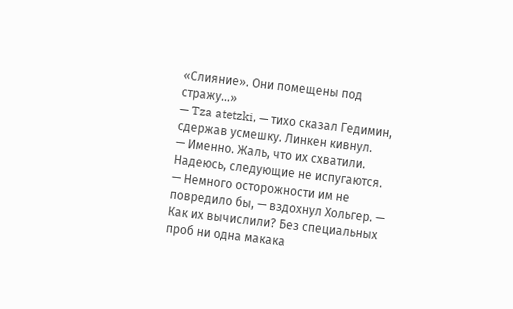«Слияние». Они помещены под стражу…»
— Tza atetzki, — тихо сказал Гедимин, сдержав усмешку. Линкен кивнул.
— Именно. Жаль, что их схватили. Надеюсь, следующие не испугаются.
— Немного осторожности им не повредило бы, — вздохнул Хольгер. — Как их вычислили? Без специальных проб ни одна макака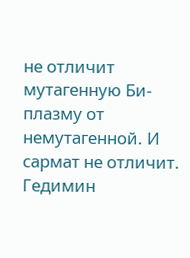не отличит мутагенную Би-плазму от немутагенной. И сармат не отличит.
Гедимин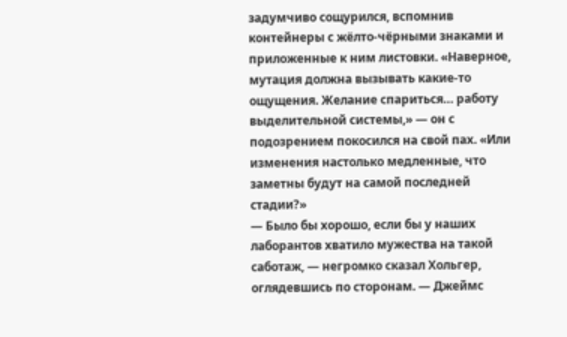задумчиво сощурился, вспомнив контейнеры с жёлто-чёрными знаками и приложенные к ним листовки. «Наверное, мутация должна вызывать какие-то ощущения. Желание спариться… работу выделительной системы,» — он с подозрением покосился на свой пах. «Или изменения настолько медленные, что заметны будут на самой последней стадии?»
— Было бы хорошо, если бы у наших лаборантов хватило мужества на такой саботаж, — негромко сказал Хольгер, оглядевшись по сторонам. — Джеймс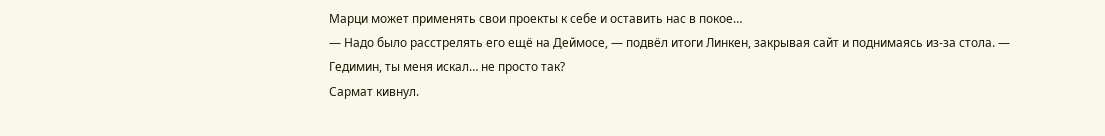Марци может применять свои проекты к себе и оставить нас в покое…
— Надо было расстрелять его ещё на Деймосе, — подвёл итоги Линкен, закрывая сайт и поднимаясь из-за стола. — Гедимин, ты меня искал… не просто так?
Сармат кивнул.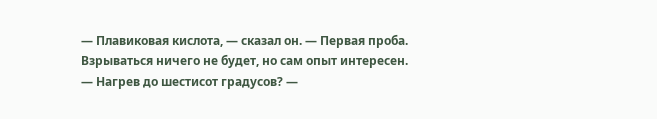— Плавиковая кислота, — сказал он. — Первая проба. Взрываться ничего не будет, но сам опыт интересен.
— Нагрев до шестисот градусов? —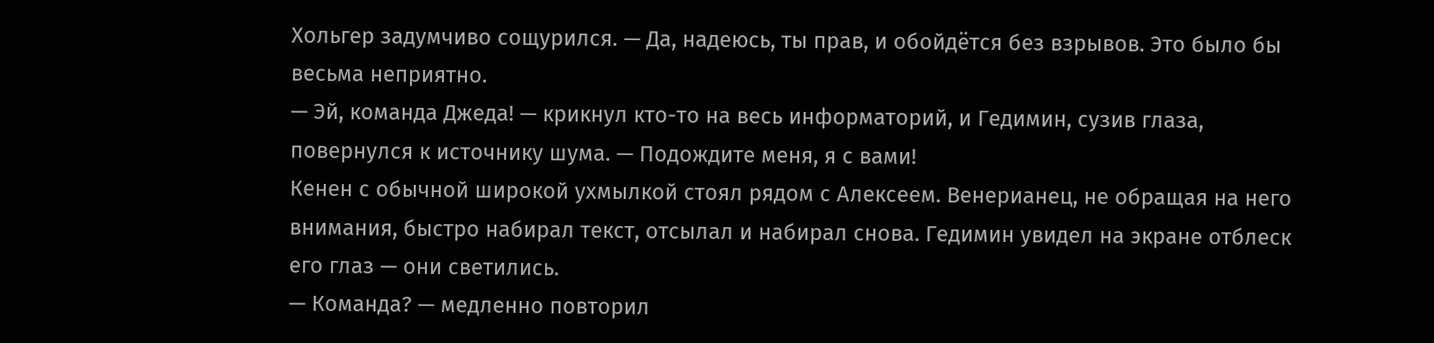Хольгер задумчиво сощурился. — Да, надеюсь, ты прав, и обойдётся без взрывов. Это было бы весьма неприятно.
— Эй, команда Джеда! — крикнул кто-то на весь информаторий, и Гедимин, сузив глаза, повернулся к источнику шума. — Подождите меня, я с вами!
Кенен с обычной широкой ухмылкой стоял рядом с Алексеем. Венерианец, не обращая на него внимания, быстро набирал текст, отсылал и набирал снова. Гедимин увидел на экране отблеск его глаз — они светились.
— Команда? — медленно повторил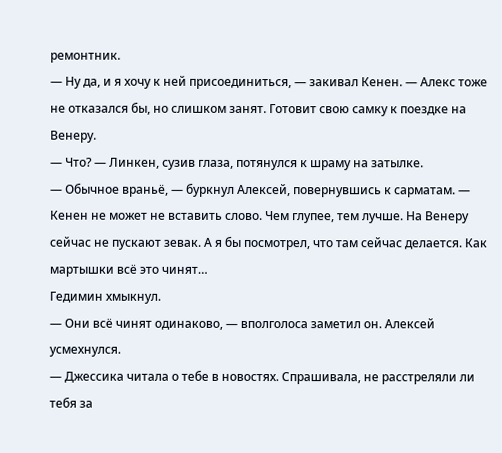ремонтник.
— Ну да, и я хочу к ней присоединиться, — закивал Кенен. — Алекс тоже не отказался бы, но слишком занят. Готовит свою самку к поездке на Венеру.
— Что? — Линкен, сузив глаза, потянулся к шраму на затылке.
— Обычное враньё, — буркнул Алексей, повернувшись к сарматам. — Кенен не может не вставить слово. Чем глупее, тем лучше. На Венеру сейчас не пускают зевак. А я бы посмотрел, что там сейчас делается. Как мартышки всё это чинят…
Гедимин хмыкнул.
— Они всё чинят одинаково, — вполголоса заметил он. Алексей усмехнулся.
— Джессика читала о тебе в новостях. Спрашивала, не расстреляли ли тебя за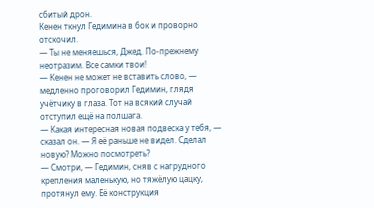сбитый дрон.
Кенен ткнул Гедимина в бок и проворно отскочил.
— Ты не меняешься, Джед. По-прежнему неотразим. Все самки твои!
— Кенен не может не вставить слово, — медленно проговорил Гедимин, глядя учётчику в глаза. Тот на всякий случай отступил ещё на полшага.
— Какая интересная новая подвеска у тебя, — сказал он. — Я её раньше не видел. Сделал новую? Можно посмотреть?
— Смотри, — Гедимин, сняв с нагрудного крепления маленькую, но тяжёлую цацку, протянул ему. Её конструкция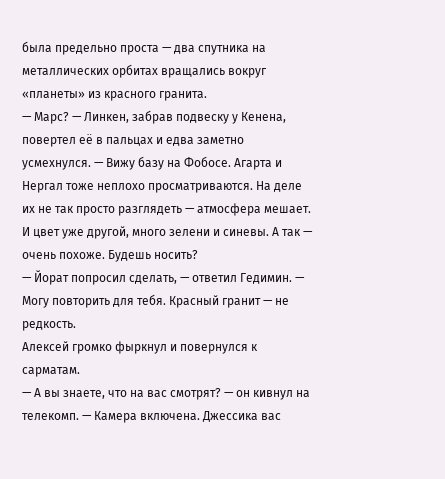была предельно проста — два спутника на металлических орбитах вращались вокруг «планеты» из красного гранита.
— Марс? — Линкен, забрав подвеску у Кенена, повертел её в пальцах и едва заметно усмехнулся. — Вижу базу на Фобосе. Агарта и Нергал тоже неплохо просматриваются. На деле их не так просто разглядеть — атмосфера мешает. И цвет уже другой, много зелени и синевы. А так — очень похоже. Будешь носить?
— Йорат попросил сделать, — ответил Гедимин. — Могу повторить для тебя. Красный гранит — не редкость.
Алексей громко фыркнул и повернулся к сарматам.
— А вы знаете, что на вас смотрят? — он кивнул на телекомп. — Камера включена. Джессика вас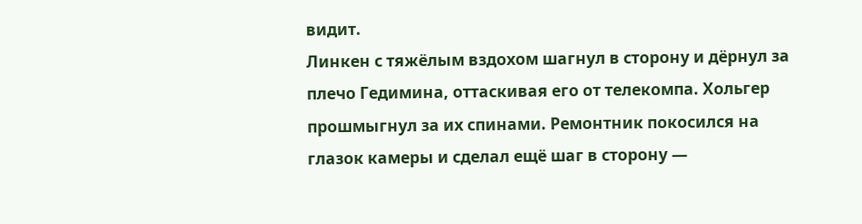видит.
Линкен с тяжёлым вздохом шагнул в сторону и дёрнул за плечо Гедимина, оттаскивая его от телекомпа. Хольгер прошмыгнул за их спинами. Ремонтник покосился на глазок камеры и сделал ещё шаг в сторону —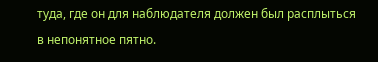туда, где он для наблюдателя должен был расплыться в непонятное пятно.